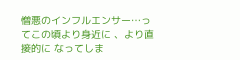憎悪のインフルエンサー…ってこの頃より身近に 、より直接的に なってしま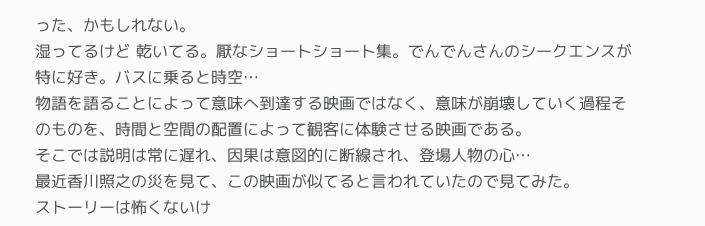った、かもしれない。
湿ってるけど 乾いてる。厭なショートショート集。でんでんさんのシークエンスが特に好き。バスに乗ると時空…
物語を語ることによって意味へ到達する映画ではなく、意味が崩壊していく過程そのものを、時間と空間の配置によって観客に体験させる映画である。
そこでは説明は常に遅れ、因果は意図的に断線され、登場人物の心…
最近香川照之の災を見て、この映画が似てると言われていたので見てみた。
ストーリーは怖くないけ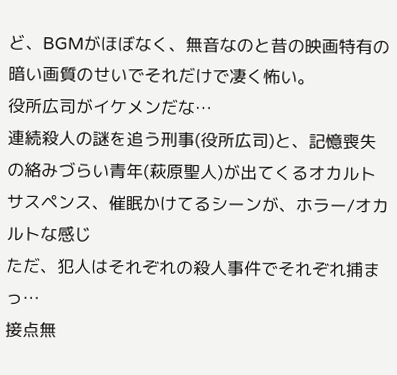ど、BGMがほぼなく、無音なのと昔の映画特有の暗い画質のせいでそれだけで凄く怖い。
役所広司がイケメンだな…
連続殺人の謎を追う刑事(役所広司)と、記憶喪失の絡みづらい青年(萩原聖人)が出てくるオカルトサスペンス、催眠かけてるシーンが、ホラー/オカルトな感じ
ただ、犯人はそれぞれの殺人事件でそれぞれ捕まっ…
接点無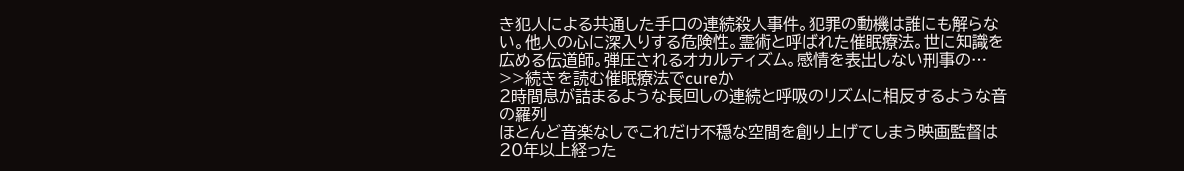き犯人による共通した手口の連続殺人事件。犯罪の動機は誰にも解らない。他人の心に深入りする危険性。霊術と呼ばれた催眠療法。世に知識を広める伝道師。弾圧されるオカルティズム。感情を表出しない刑事の…
>>続きを読む催眠療法でcureか
2時間息が詰まるような長回しの連続と呼吸のリズムに相反するような音の羅列
ほとんど音楽なしでこれだけ不穏な空間を創り上げてしまう映画監督は20年以上経った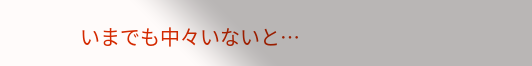いまでも中々いないと…